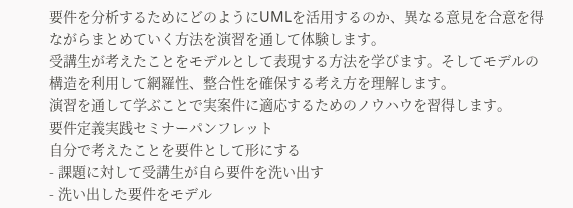要件を分析するためにどのようにUMLを活用するのか、異なる意見を合意を得ながらまとめていく方法を演習を通して体験します。
受講生が考えたことをモデルとして表現する方法を学びます。そしてモデルの構造を利用して網羅性、整合性を確保する考え方を理解します。
演習を通して学ぶことで実案件に適応するためのノウハウを習得します。
要件定義実践セミナーパンフレット
自分で考えたことを要件として形にする
- 課題に対して受講生が自ら要件を洗い出す
- 洗い出した要件をモデル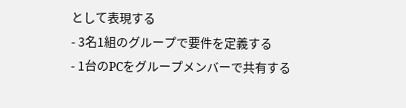として表現する
- 3名1組のグループで要件を定義する
- 1台のPCをグループメンバーで共有する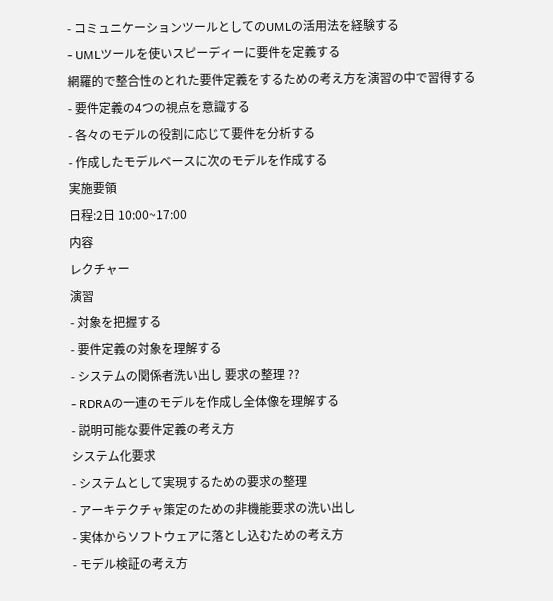- コミュニケーションツールとしてのUMLの活用法を経験する
- UMLツールを使いスピーディーに要件を定義する
網羅的で整合性のとれた要件定義をするための考え方を演習の中で習得する
- 要件定義の4つの視点を意識する
- 各々のモデルの役割に応じて要件を分析する
- 作成したモデルベースに次のモデルを作成する
実施要領
日程:2日 10:00~17:00
内容
レクチャー
演習
- 対象を把握する
- 要件定義の対象を理解する
- システムの関係者洗い出し 要求の整理 ??
- RDRAの一連のモデルを作成し全体像を理解する
- 説明可能な要件定義の考え方
システム化要求
- システムとして実現するための要求の整理
- アーキテクチャ策定のための非機能要求の洗い出し
- 実体からソフトウェアに落とし込むための考え方
- モデル検証の考え方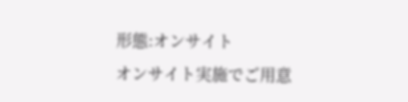形態:オンサイト
オンサイト実施でご用意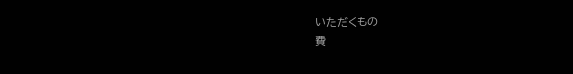いただくもの
費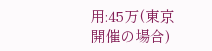用:45万(東京開催の場合)